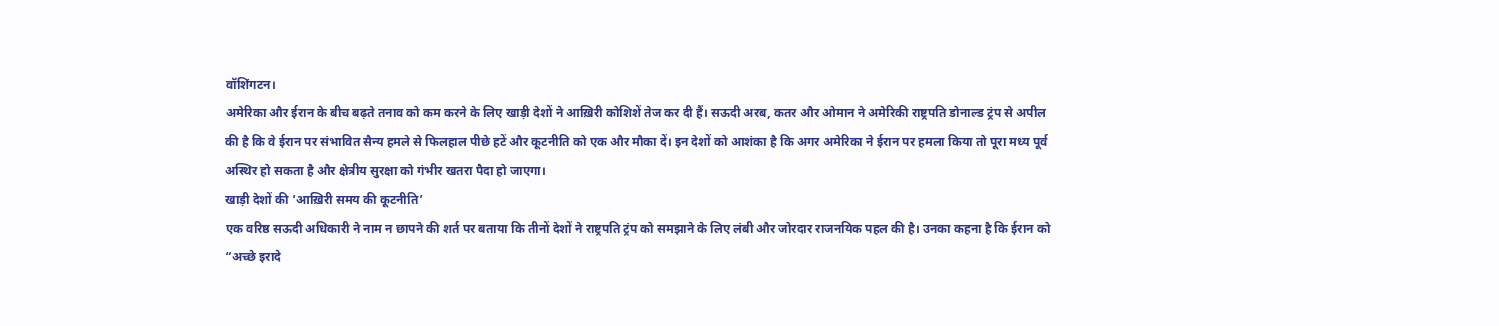वॉशिंगटन।
अमेरिका और ईरान के बीच बढ़ते तनाव को कम करने के लिए खाड़ी देशों ने आख़िरी कोशिशें तेज कर दी हैं। सऊदी अरब, कतर और ओमान ने अमेरिकी राष्ट्रपति डोनाल्ड ट्रंप से अपील की है कि वे ईरान पर संभावित सैन्य हमले से फिलहाल पीछे हटें और कूटनीति को एक और मौका दें। इन देशों को आशंका है कि अगर अमेरिका ने ईरान पर हमला किया तो पूरा मध्य पूर्व अस्थिर हो सकता है और क्षेत्रीय सुरक्षा को गंभीर खतरा पैदा हो जाएगा।
खाड़ी देशों की ‘आख़िरी समय की कूटनीति’
एक वरिष्ठ सऊदी अधिकारी ने नाम न छापने की शर्त पर बताया कि तीनों देशों ने राष्ट्रपति ट्रंप को समझाने के लिए लंबी और जोरदार राजनयिक पहल की है। उनका कहना है कि ईरान को “अच्छे इरादे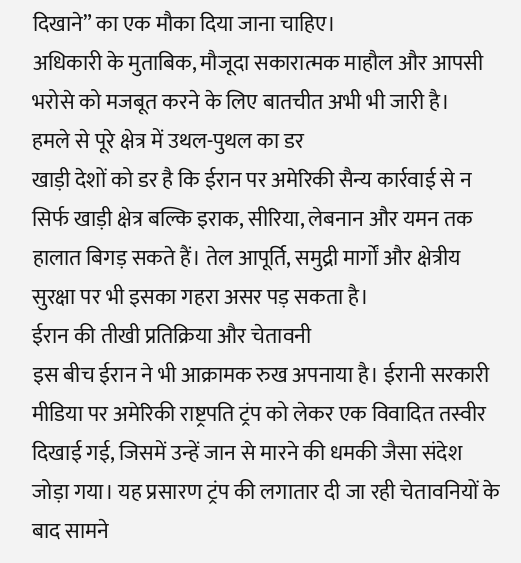दिखाने” का एक मौका दिया जाना चाहिए।
अधिकारी के मुताबिक, मौजूदा सकारात्मक माहौल और आपसी भरोसे को मजबूत करने के लिए बातचीत अभी भी जारी है।
हमले से पूरे क्षेत्र में उथल-पुथल का डर
खाड़ी देशों को डर है कि ईरान पर अमेरिकी सैन्य कार्रवाई से न सिर्फ खाड़ी क्षेत्र बल्कि इराक, सीरिया, लेबनान और यमन तक हालात बिगड़ सकते हैं। तेल आपूर्ति, समुद्री मार्गों और क्षेत्रीय सुरक्षा पर भी इसका गहरा असर पड़ सकता है।
ईरान की तीखी प्रतिक्रिया और चेतावनी
इस बीच ईरान ने भी आक्रामक रुख अपनाया है। ईरानी सरकारी मीडिया पर अमेरिकी राष्ट्रपति ट्रंप को लेकर एक विवादित तस्वीर दिखाई गई, जिसमें उन्हें जान से मारने की धमकी जैसा संदेश जोड़ा गया। यह प्रसारण ट्रंप की लगातार दी जा रही चेतावनियों के बाद सामने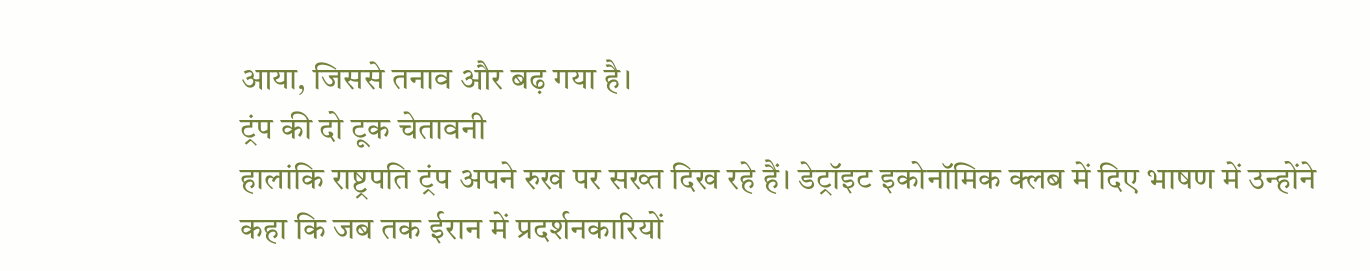आया, जिससे तनाव और बढ़ गया है।
ट्रंप की दो टूक चेतावनी
हालांकि राष्ट्रपति ट्रंप अपने रुख पर सख्त दिख रहे हैं। डेट्रॉइट इकोनॉमिक क्लब में दिए भाषण में उन्होंने कहा कि जब तक ईरान में प्रदर्शनकारियों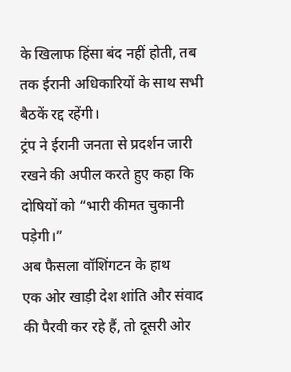के खिलाफ हिंसा बंद नहीं होती, तब तक ईरानी अधिकारियों के साथ सभी बैठकें रद्द रहेंगी।
ट्रंप ने ईरानी जनता से प्रदर्शन जारी रखने की अपील करते हुए कहा कि दोषियों को “भारी कीमत चुकानी पड़ेगी।”
अब फैसला वॉशिंगटन के हाथ
एक ओर खाड़ी देश शांति और संवाद की पैरवी कर रहे हैं, तो दूसरी ओर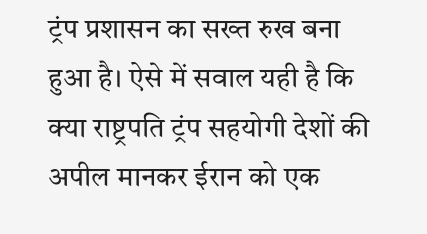ट्रंप प्रशासन का सख्त रुख बना हुआ है। ऐसे में सवाल यही है कि क्या राष्ट्रपति ट्रंप सहयोगी देशों की अपील मानकर ईरान को एक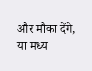और मौका देंगे, या मध्य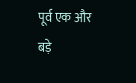पूर्व एक और बड़े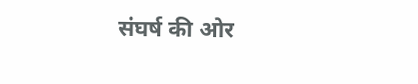संघर्ष की ओर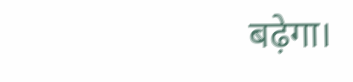बढ़ेगा।